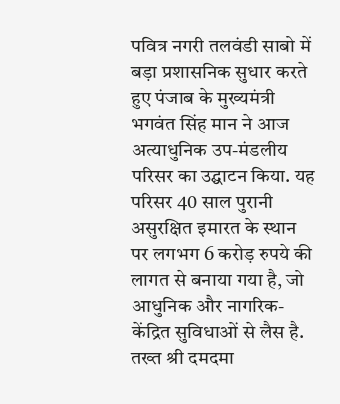पवित्र नगरी तलवंडी साबो में बड़ा प्रशासनिक सुधार करते हुए पंजाब के मुख्यमंत्री भगवंत सिंह मान ने आज अत्याधुनिक उप-मंडलीय परिसर का उद्घाटन किया. यह परिसर 40 साल पुरानी असुरक्षित इमारत के स्थान पर लगभग 6 करोड़ रुपये की लागत से बनाया गया है, जो आधुनिक और नागरिक-केंद्रित सुविधाओं से लैस है.
तख्त श्री दमदमा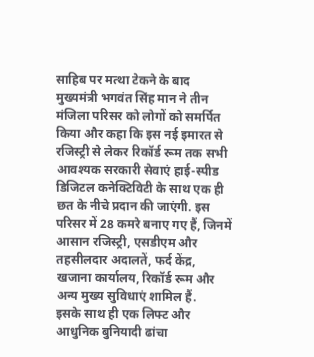साहिब पर मत्था टेकने के बाद मुख्यमंत्री भगवंत सिंह मान ने तीन मंजिला परिसर को लोगों को समर्पित किया और कहा कि इस नई इमारत से रजिस्ट्री से लेकर रिकॉर्ड रूम तक सभी आवश्यक सरकारी सेवाएं हाई-स्पीड डिजिटल कनेक्टिविटी के साथ एक ही छत के नीचे प्रदान की जाएंगी. इस परिसर में 28 कमरे बनाए गए हैं, जिनमें आसान रजिस्ट्री, एसडीएम और तहसीलदार अदालतें, फर्द केंद्र, खजाना कार्यालय, रिकॉर्ड रूम और अन्य मुख्य सुविधाएं शामिल हैं.
इसके साथ ही एक लिफ्ट और आधुनिक बुनियादी ढांचा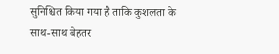सुनिश्चित किया गया है ताकि कुशलता के साथ-साथ बेहतर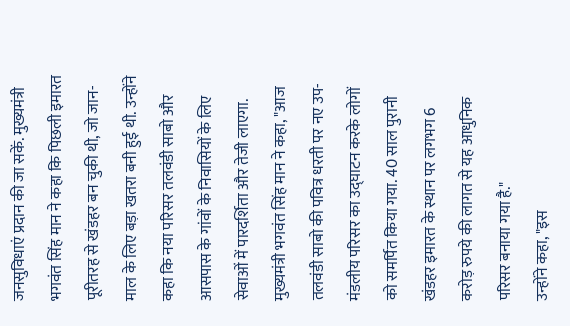जनसुविधाएं प्रदान की जा सकें. मुख्यमंत्री भगवंत सिंह मान ने कहा कि पिछली इमारत पूरीतरह से खंडहर बन चुकी थी, जो जान-माल के लिए बड़ा खतरा बनी हुई थी. उन्होंने कहा कि नया परिसर तलवंडी साबो और आसपास के गांवों के निवासियों के लिए सेवाओं में पारदर्शिता और तेजी लाएगा.
मुख्यमंत्री भगवंत सिंह मान ने कहा, "आज तलवंडी साबो की पवित्र धरती पर नए उप-मंडलीय परिसर का उद्घाटन करके लोगों को समर्पित किया गया. 40 साल पुरानी खंडहर इमारत के स्थान पर लगभग 6 करोड़ रुपये की लागत से यह आधुनिक परिसर बनाया गया है."
उन्होंने कहा, "इस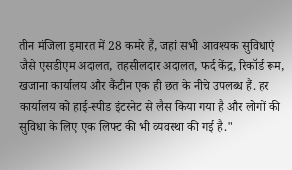तीन मंजिला इमारत में 28 कमरे हैं, जहां सभी आवश्यक सुविधाएं जैसे एसडीएम अदालत, तहसीलदार अदालत, फर्द केंद्र, रिकॉर्ड रूम, खजाना कार्यालय और कैंटीन एक ही छत के नीचे उपलब्ध हैं. हर कार्यालय को हाई-स्पीड इंटरनेट से लैस किया गया है और लोगों की सुविधा के लिए एक लिफ्ट की भी व्यवस्था की गई है."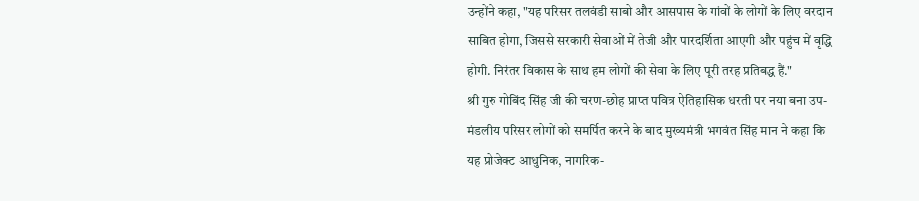उन्होंने कहा, "यह परिसर तलवंडी साबो और आसपास के गांवों के लोगों के लिए वरदान साबित होगा, जिससे सरकारी सेवाओं में तेजी और पारदर्शिता आएगी और पहुंच में वृद्धि होगी. निरंतर विकास के साथ हम लोगों की सेवा के लिए पूरी तरह प्रतिबद्ध हैं."
श्री गुरु गोबिंद सिंह जी की चरण-छोह प्राप्त पवित्र ऐतिहासिक धरती पर नया बना उप-मंडलीय परिसर लोगों को समर्पित करने के बाद मुख्यमंत्री भगवंत सिंह मान ने कहा कि यह प्रोजेक्ट आधुनिक, नागरिक-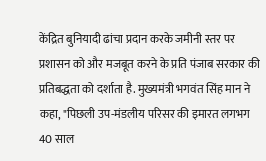केंद्रित बुनियादी ढांचा प्रदान करके जमीनी स्तर पर प्रशासन को और मजबूत करने के प्रति पंजाब सरकार की प्रतिबद्धता को दर्शाता है. मुख्यमंत्री भगवंत सिंह मान ने कहा, "पिछली उप-मंडलीय परिसर की इमारत लगभग 40 साल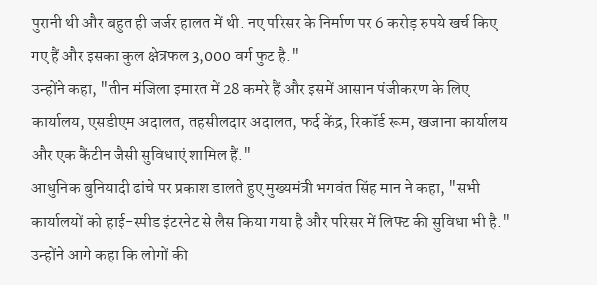पुरानी थी और बहुत ही जर्जर हालत में थी. नए परिसर के निर्माण पर 6 करोड़ रुपये खर्च किए गए हैं और इसका कुल क्षेत्रफल 3,000 वर्ग फुट है."
उन्होंने कहा, "तीन मंजिला इमारत में 28 कमरे हैं और इसमें आसान पंजीकरण के लिए कार्यालय, एसडीएम अदालत, तहसीलदार अदालत, फर्द केंद्र, रिकॉर्ड रूम, खजाना कार्यालय और एक कैंटीन जैसी सुविधाएं शामिल हैं."
आधुनिक बुनियादी ढांचे पर प्रकाश डालते हुए मुख्यमंत्री भगवंत सिंह मान ने कहा, "सभी कार्यालयों को हाई-स्पीड इंटरनेट से लैस किया गया है और परिसर में लिफ्ट की सुविधा भी है." उन्होंने आगे कहा कि लोगों की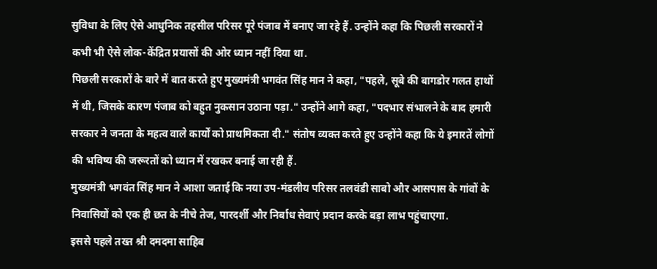सुविधा के लिए ऐसे आधुनिक तहसील परिसर पूरे पंजाब में बनाए जा रहे हैं. उन्होंने कहा कि पिछली सरकारों ने कभी भी ऐसे लोक-केंद्रित प्रयासों की ओर ध्यान नहीं दिया था.
पिछली सरकारों के बारे में बात करते हुए मुख्यमंत्री भगवंत सिंह मान ने कहा, "पहले, सूबे की बागडोर गलत हाथों में थी, जिसके कारण पंजाब को बहुत नुकसान उठाना पड़ा." उन्होंने आगे कहा, "पदभार संभालने के बाद हमारी सरकार ने जनता के महत्व वाले कार्यों को प्राथमिकता दी." संतोष व्यक्त करते हुए उन्होंने कहा कि ये इमारतें लोगों की भविष्य की जरूरतों को ध्यान में रखकर बनाई जा रही हैं.
मुख्यमंत्री भगवंत सिंह मान ने आशा जताई कि नया उप-मंडलीय परिसर तलवंडी साबो और आसपास के गांवों के निवासियों को एक ही छत के नीचे तेज, पारदर्शी और निर्बाध सेवाएं प्रदान करके बड़ा लाभ पहुंचाएगा.
इससे पहले तख्त श्री दमदमा साहिब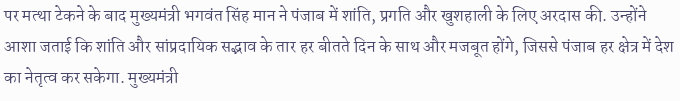पर मत्था टेकने के बाद मुख्यमंत्री भगवंत सिंह मान ने पंजाब में शांति, प्रगति और खुशहाली के लिए अरदास की. उन्होंने आशा जताई कि शांति और सांप्रदायिक सद्भाव के तार हर बीतते दिन के साथ और मजबूत होंगे, जिससे पंजाब हर क्षेत्र में देश का नेतृत्व कर सकेगा. मुख्यमंत्री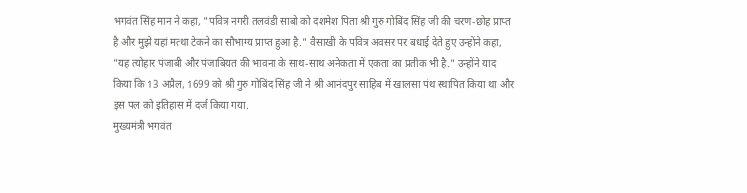भगवंत सिंह मान ने कहा, "पवित्र नगरी तलवंडी साबो को दशमेश पिता श्री गुरु गोबिंद सिंह जी की चरण-छोह प्राप्त है और मुझे यहां मत्था टेकने का सौभाग्य प्राप्त हुआ है." वैसाखी के पवित्र अवसर पर बधाई देते हुए उन्होंने कहा, "यह त्योहार पंजाबी और पंजाबियत की भावना के साथ-साथ अनेकता में एकता का प्रतीक भी है." उन्होंने याद किया कि 13 अप्रैल, 1699 को श्री गुरु गोबिंद सिंह जी ने श्री आनंदपुर साहिब में खालसा पंथ स्थापित किया था और इस पल को इतिहास में दर्ज किया गया.
मुख्यमंत्री भगवंत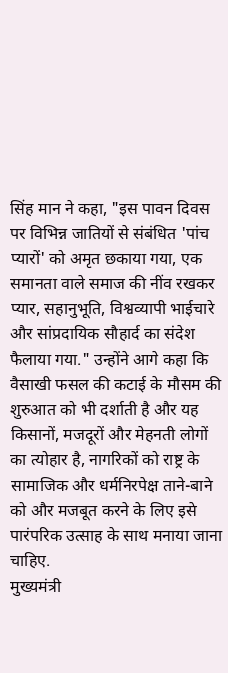सिंह मान ने कहा, "इस पावन दिवस पर विभिन्न जातियों से संबंधित 'पांच प्यारों' को अमृत छकाया गया, एक समानता वाले समाज की नींव रखकर प्यार, सहानुभूति, विश्वव्यापी भाईचारे और सांप्रदायिक सौहार्द का संदेश फैलाया गया." उन्होंने आगे कहा कि वैसाखी फसल की कटाई के मौसम की शुरुआत को भी दर्शाती है और यह किसानों, मजदूरों और मेहनती लोगों का त्योहार है, नागरिकों को राष्ट्र के सामाजिक और धर्मनिरपेक्ष ताने-बाने को और मजबूत करने के लिए इसे पारंपरिक उत्साह के साथ मनाया जाना चाहिए.
मुख्यमंत्री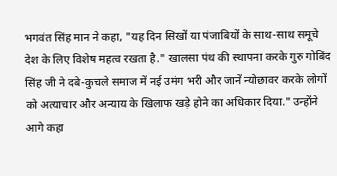भगवंत सिंह मान ने कहा, "यह दिन सिखों या पंजाबियों के साथ-साथ समूचे देश के लिए विशेष महत्व रखता है." खालसा पंथ की स्थापना करके गुरु गोबिंद सिंह जी ने दबे-कुचले समाज में नई उमंग भरी और जानें न्योछावर करके लोगों को अत्याचार और अन्याय के खिलाफ खड़े होने का अधिकार दिया." उन्होंने आगे कहा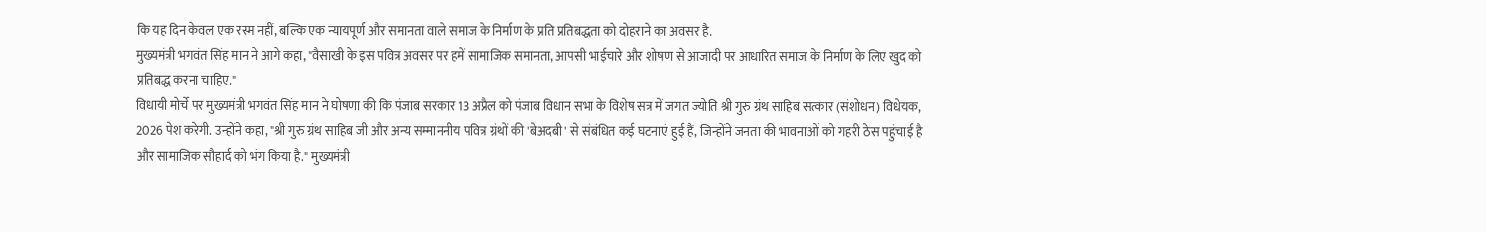कि यह दिन केवल एक रस्म नहीं, बल्कि एक न्यायपूर्ण और समानता वाले समाज के निर्माण के प्रति प्रतिबद्धता को दोहराने का अवसर है.
मुख्यमंत्री भगवंत सिंह मान ने आगे कहा, "वैसाखी के इस पवित्र अवसर पर हमें सामाजिक समानता, आपसी भाईचारे और शोषण से आजादी पर आधारित समाज के निर्माण के लिए खुद को प्रतिबद्ध करना चाहिए."
विधायी मोर्चे पर मुख्यमंत्री भगवंत सिंह मान ने घोषणा की कि पंजाब सरकार 13 अप्रैल को पंजाब विधान सभा के विशेष सत्र में जगत ज्योति श्री गुरु ग्रंथ साहिब सत्कार (संशोधन) विधेयक, 2026 पेश करेगी. उन्होंने कहा, "श्री गुरु ग्रंथ साहिब जी और अन्य सम्माननीय पवित्र ग्रंथों की 'बेअदबी' से संबंधित कई घटनाएं हुई हैं, जिन्होंने जनता की भावनाओं को गहरी ठेस पहुंचाई है और सामाजिक सौहार्द को भंग किया है." मुख्यमंत्री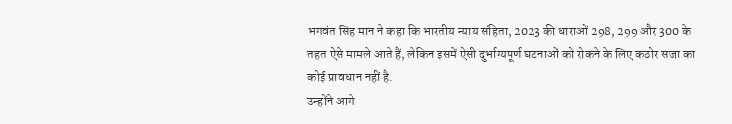भगवंत सिंह मान ने कहा कि भारतीय न्याय संहिता, 2023 की धाराओं 298, 299 और 300 के तहत ऐसे मामले आते हैं, लेकिन इसमें ऐसी दुर्भाग्यपूर्ण घटनाओं को रोकने के लिए कठोर सजा का कोई प्रावधान नहीं है.
उन्होंने आगे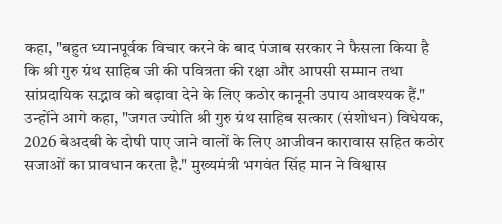कहा, "बहुत ध्यानपूर्वक विचार करने के बाद पंजाब सरकार ने फैसला किया है कि श्री गुरु ग्रंथ साहिब जी की पवित्रता की रक्षा और आपसी सम्मान तथा सांप्रदायिक सद्भाव को बढ़ावा देने के लिए कठोर कानूनी उपाय आवश्यक हैं." उन्होंने आगे कहा, "जगत ज्योति श्री गुरु ग्रंथ साहिब सत्कार (संशोधन) विधेयक, 2026 बेअदबी के दोषी पाए जाने वालों के लिए आजीवन कारावास सहित कठोर सजाओं का प्रावधान करता है." मुख्यमंत्री भगवंत सिंह मान ने विश्वास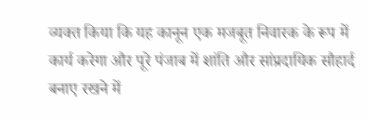व्यक्त किया कि यह कानून एक मजबूत निवारक के रूप में कार्य करेगा और पूरे पंजाब में शांति और सांप्रदायिक सौहार्द बनाए रखने में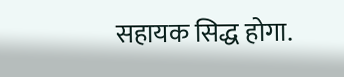सहायक सिद्ध होगा.